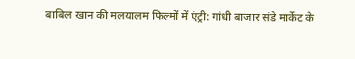बाबिल खान की मलयालम फिल्मों में एंट्री: गांधी बाजार संडे मार्केट के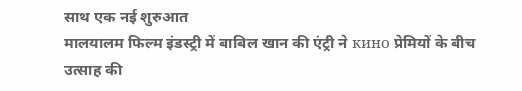साथ एक नई शुरुआत
मालयालम फिल्म इंडस्ट्री में बाबिल खान की एंट्री ने кино प्रेमियों के बीच उत्साह की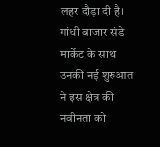लहर दौड़ा दी है। गांधी बाजार संडे मार्केट के साथ उनकी नई शुरुआत ने इस क्षेत्र की नवीनता को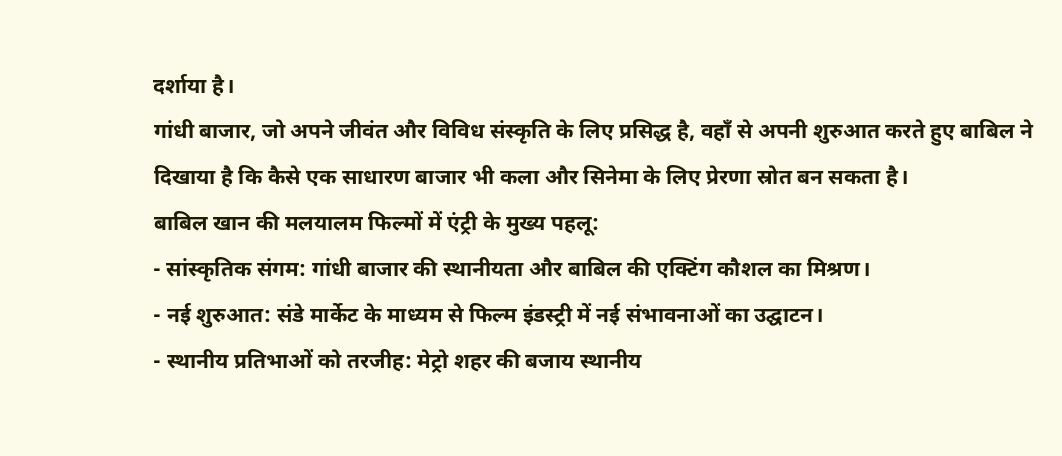दर्शाया है।
गांधी बाजार, जो अपने जीवंत और विविध संस्कृति के लिए प्रसिद्ध है, वहाँ से अपनी शुरुआत करते हुए बाबिल ने दिखाया है कि कैसे एक साधारण बाजार भी कला और सिनेमा के लिए प्रेरणा स्रोत बन सकता है।
बाबिल खान की मलयालम फिल्मों में एंट्री के मुख्य पहलू:
- सांस्कृतिक संगम: गांधी बाजार की स्थानीयता और बाबिल की एक्टिंग कौशल का मिश्रण।
- नई शुरुआत: संडे मार्केट के माध्यम से फिल्म इंडस्ट्री में नई संभावनाओं का उद्घाटन।
- स्थानीय प्रतिभाओं को तरजीह: मेट्रो शहर की बजाय स्थानीय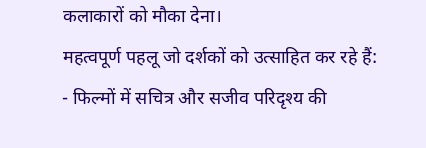कलाकारों को मौका देना।
महत्वपूर्ण पहलू जो दर्शकों को उत्साहित कर रहे हैं:
- फिल्मों में सचित्र और सजीव परिदृश्य की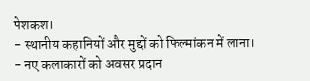पेशकश।
- स्थानीय कहानियों और मुद्दों को फिल्मांकन में लाना।
- नए कलाकारों को अवसर प्रदान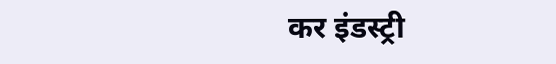कर इंडस्ट्री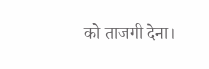को ताजगी देना।